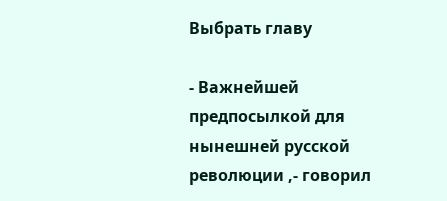Выбрать главу

- Важнейшей предпосылкой для нынешней русской революции ,- говорил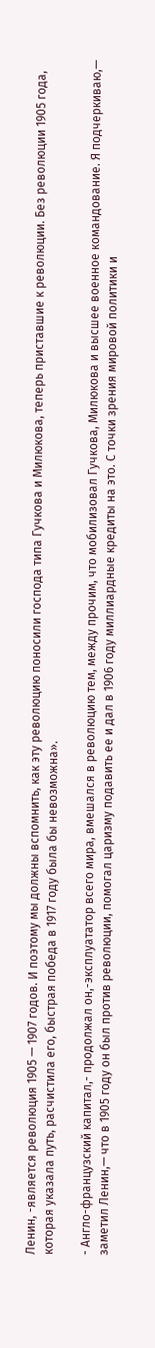Ленин, -является революция 1905 — 1907 годов. И поэтому мы должны вспомнить, как эту революцию поносили господа типа Гучкова и Милюкова, теперь приставшие к революции. Без революции 1905 года, которая указала путь, расчистила его, быстрая победа в 1917 году была бы невозможна».

- Англо-французский капитал,- продолжал он,-эксплуататор всего мира, вмешался в революцию тем, между прочим, что мобилизовал Гучкова, Милюкова и высшее военное командование. Я подчеркиваю,— заметил Ленин,— что в 1905 году он был против революции, помогал царизму подавить ее и дал в 1906 году миллиардные кредиты на это. С точки зрения мировой политики и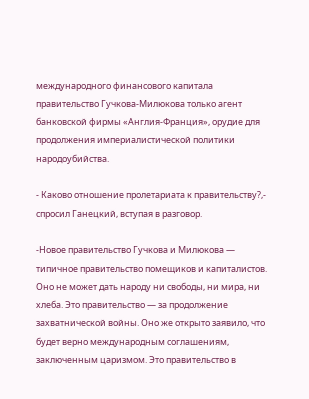международного финансового капитала правительство Гучкова-Милюкова только агент банковской фирмы «Англия-Франция», орудие для продолжения империалистической политики народоубийства.

- Каково отношение пролетариата к правительству?,- спросил Ганецкий, вступая в разговор.

-Новое правительство Гучкова и Милюкова — типичное правительство помещиков и капиталистов. Оно не может дать народу ни свободы, ни мира, ни хлеба. Это правительство — за продолжение захватнической войны. Оно же открыто заявило, что будет верно международным соглашениям, заключенным царизмом. Это правительство в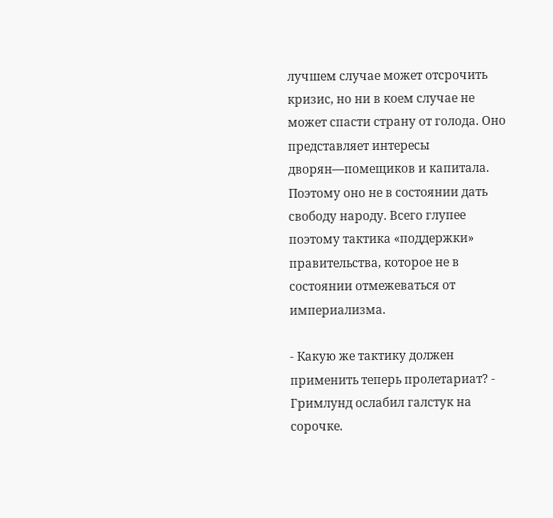лучшем случае может отсрочить кризис, но ни в коем случае не может спасти страну от голода. Оно представляет интересы дворян—помещиков и капитала. Поэтому оно не в состоянии дать свободу народу. Всего глупее поэтому тактика «поддержки» правительства, которое не в состоянии отмежеваться от империализма.

- Какую же тактику должен применить теперь пролетариат? - Гримлунд ослабил галстук на сорочке.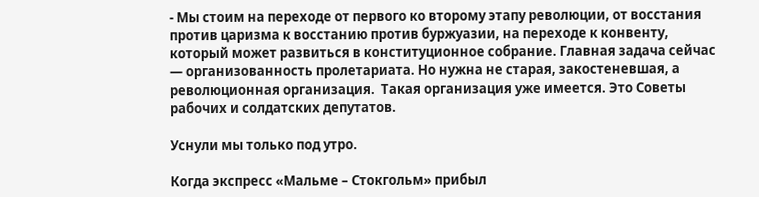- Мы стоим на переходе от первого ко второму этапу революции, от восстания против царизма к восстанию против буржуазии, на переходе к конвенту, который может развиться в конституционное собрание. Главная задача сейчас — организованность пролетариата. Но нужна не старая, закостеневшая, а революционная организация.  Такая организация уже имеется. Это Советы рабочих и солдатских депутатов.

Уснули мы только под утро.

Когда экспресс «Мальме – Стокгольм» прибыл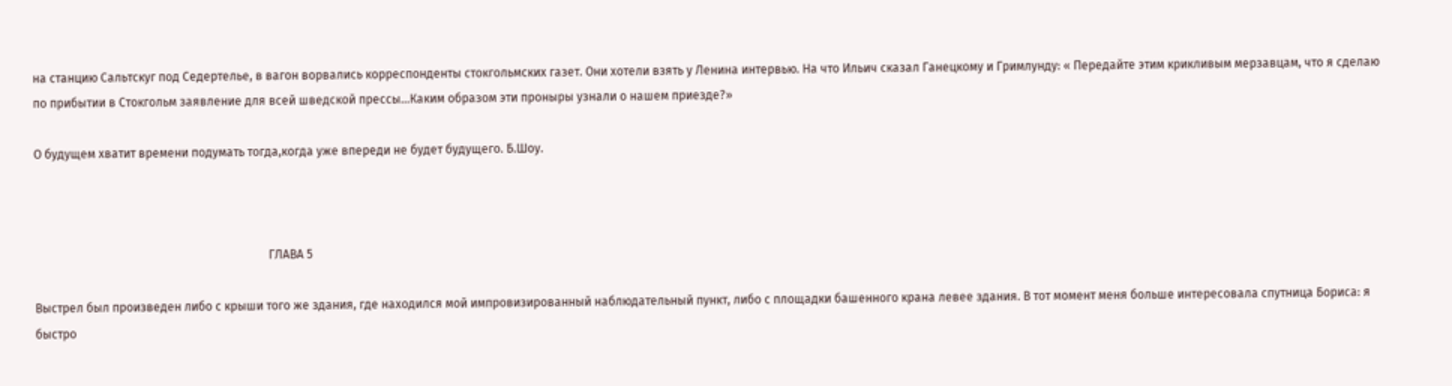на станцию Сальтскуг под Седертелье, в вагон ворвались корреспонденты стокгольмских газет. Они хотели взять у Ленина интервью. На что Ильич сказал Ганецкому и Гримлунду: « Передайте этим крикливым мерзавцам, что я сделаю по прибытии в Стокгольм заявление для всей шведской прессы…Каким образом эти проныры узнали о нашем приезде?»

О будущем хватит времени подумать тогда,когда уже впереди не будет будущего. Б.Шоу.



                                                                              ГЛАВА 5

Выстрел был произведен либо с крыши того же здания, где находился мой импровизированный наблюдательный пункт, либо с площадки башенного крана левее здания. В тот момент меня больше интересовала спутница Бориса: я быстро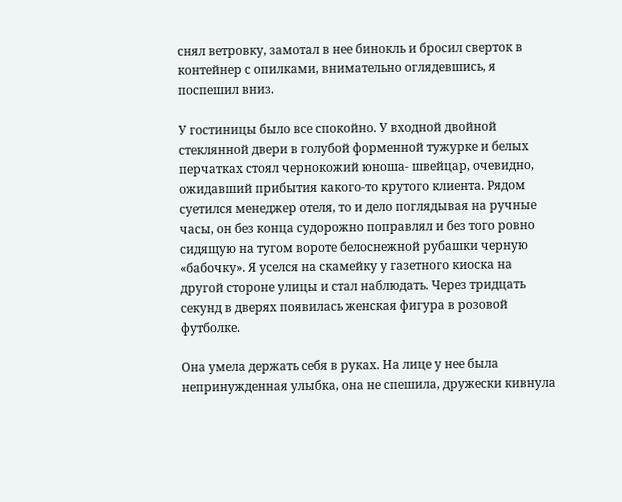снял ветровку, замотал в нее бинокль и бросил сверток в контейнер с опилками, внимательно оглядевшись, я поспешил вниз.

У гостиницы было все спокойно. У входной двойной стеклянной двери в голубой форменной тужурке и белых перчатках стоял чернокожий юноша- швейцар, очевидно, ожидавший прибытия какого-то крутого клиента. Рядом суетился менеджер отеля, то и дело поглядывая на ручные часы, он без конца судорожно поправлял и без того ровно сидящую на тугом вороте белоснежной рубашки черную «бабочку». Я уселся на скамейку у газетного киоска на другой стороне улицы и стал наблюдать. Через тридцать секунд в дверях появилась женская фигура в розовой футболке.

Она умела держать себя в руках. На лице у нее была непринужденная улыбка, она не спешила, дружески кивнула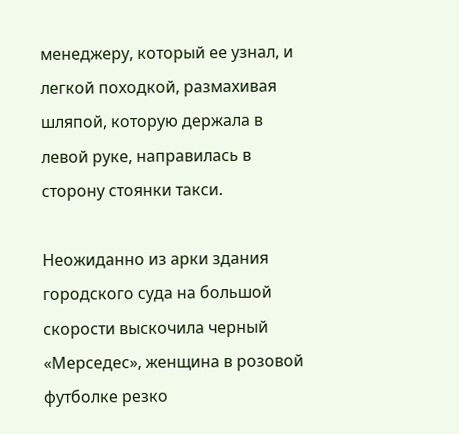менеджеру, который ее узнал, и легкой походкой, размахивая шляпой, которую держала в левой руке, направилась в сторону стоянки такси.

Неожиданно из арки здания городского суда на большой скорости выскочила черный «Мерседес», женщина в розовой футболке резко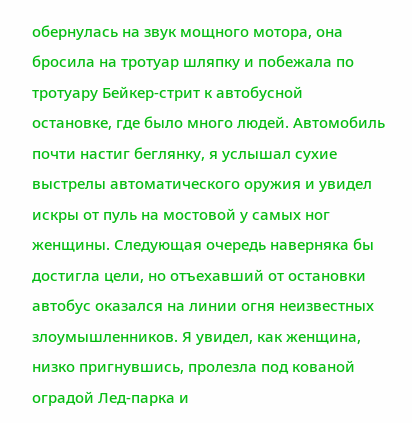обернулась на звук мощного мотора, она бросила на тротуар шляпку и побежала по тротуару Бейкер-стрит к автобусной остановке, где было много людей. Автомобиль почти настиг беглянку, я услышал сухие выстрелы автоматического оружия и увидел искры от пуль на мостовой у самых ног женщины. Следующая очередь наверняка бы достигла цели, но отъехавший от остановки автобус оказался на линии огня неизвестных злоумышленников. Я увидел, как женщина, низко пригнувшись, пролезла под кованой оградой Лед-парка и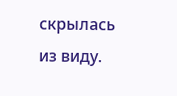скрылась из виду.